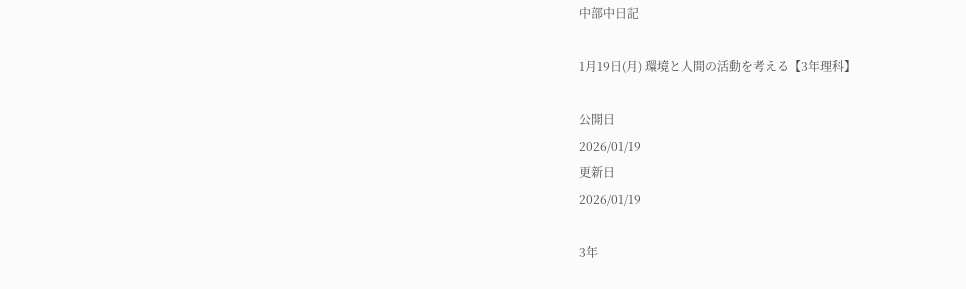中部中日記

1月19日(月) 環境と人間の活動を考える【3年理科】

公開日
2026/01/19
更新日
2026/01/19

3年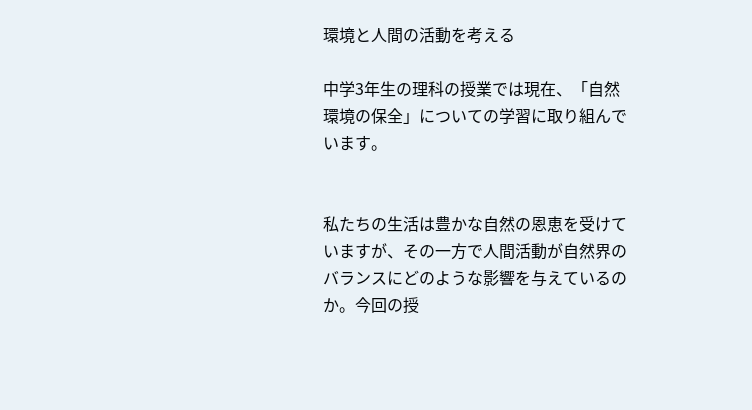環境と人間の活動を考える

中学3年生の理科の授業では現在、「自然環境の保全」についての学習に取り組んでいます。


私たちの生活は豊かな自然の恩恵を受けていますが、その一方で人間活動が自然界のバランスにどのような影響を与えているのか。今回の授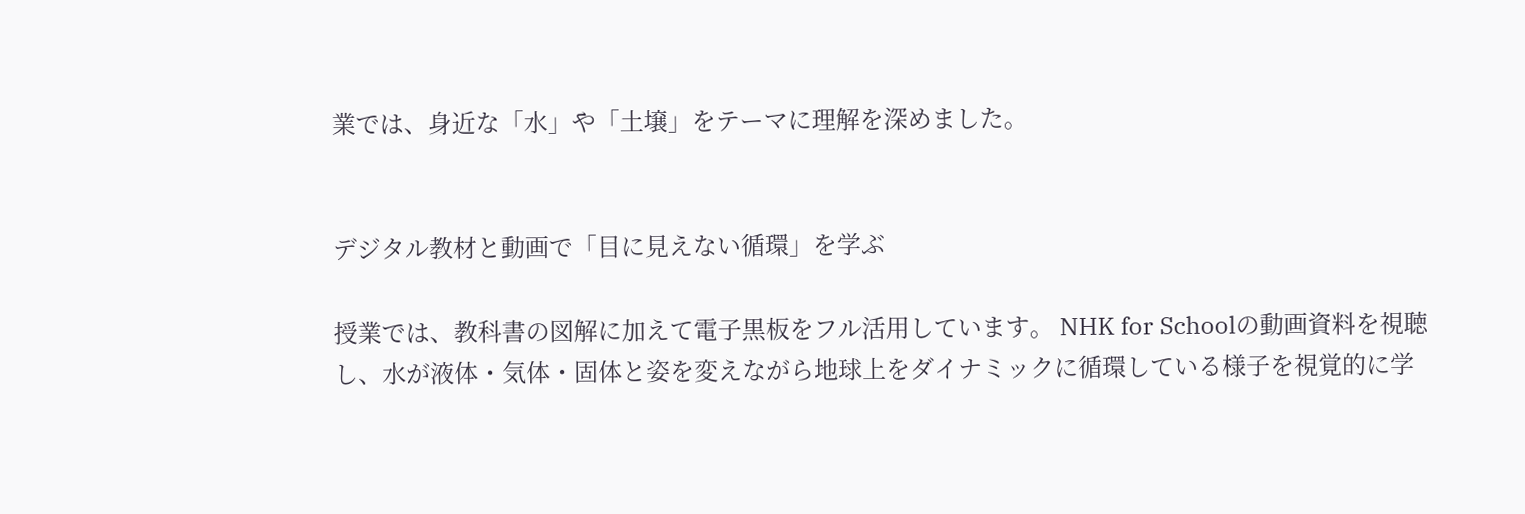業では、身近な「水」や「土壌」をテーマに理解を深めました。


デジタル教材と動画で「目に見えない循環」を学ぶ

授業では、教科書の図解に加えて電子黒板をフル活用しています。 NHK for Schoolの動画資料を視聴し、水が液体・気体・固体と姿を変えながら地球上をダイナミックに循環している様子を視覚的に学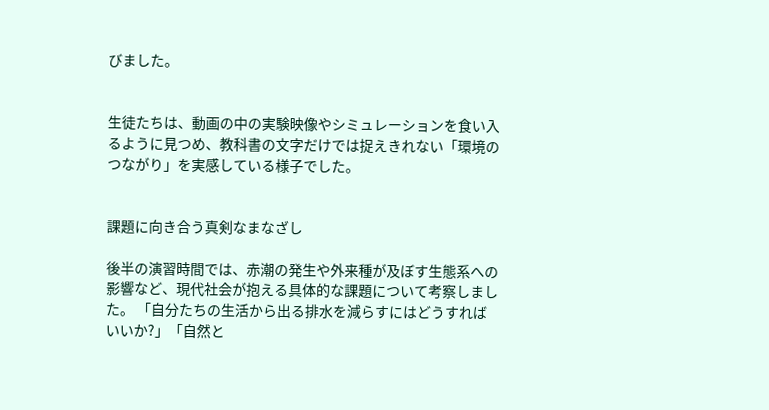びました。


生徒たちは、動画の中の実験映像やシミュレーションを食い入るように見つめ、教科書の文字だけでは捉えきれない「環境のつながり」を実感している様子でした。


課題に向き合う真剣なまなざし

後半の演習時間では、赤潮の発生や外来種が及ぼす生態系への影響など、現代社会が抱える具体的な課題について考察しました。 「自分たちの生活から出る排水を減らすにはどうすればいいか?」「自然と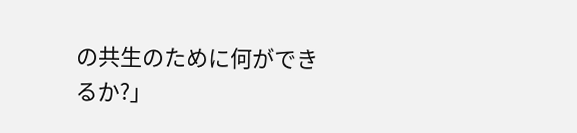の共生のために何ができるか?」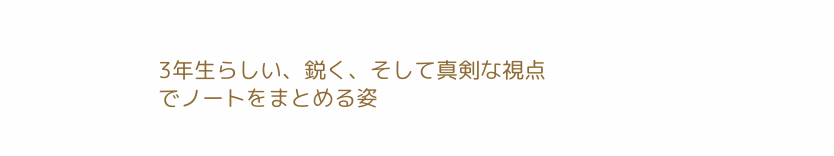3年生らしい、鋭く、そして真剣な視点でノートをまとめる姿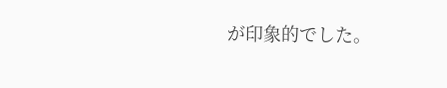が印象的でした。